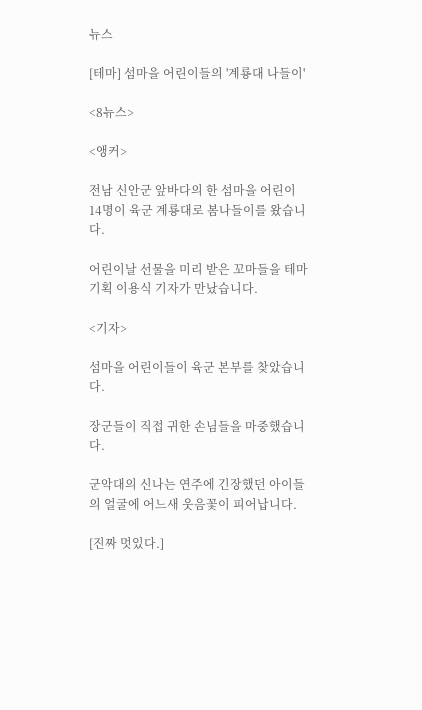뉴스

[테마] 섬마을 어린이들의 '계룡대 나들이'

<8뉴스>

<앵커>

전남 신안군 앞바다의 한 섬마을 어린이 14명이 육군 계룡대로 봄나들이를 왔습니다.

어린이날 선물을 미리 받은 꼬마들을 테마기획 이용식 기자가 만났습니다.

<기자>

섬마을 어린이들이 육군 본부를 찾았습니다.

장군들이 직접 귀한 손님들을 마중했습니다.

군악대의 신나는 연주에 긴장했던 아이들의 얼굴에 어느새 웃음꽃이 피어납니다.

[진짜 멋있다.]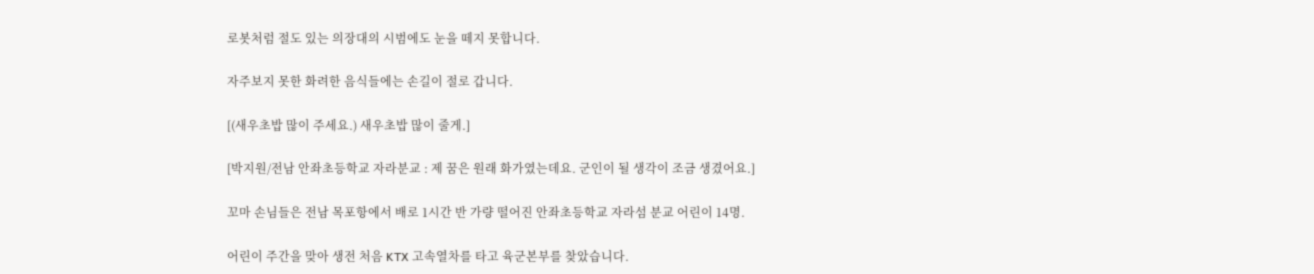로봇처럼 절도 있는 의장대의 시범에도 눈을 떼지 못합니다.

자주보지 못한 화려한 음식들에는 손길이 절로 갑니다.

[(새우초밥 많이 주세요.) 새우초밥 많이 줄게.]

[박지원/전남 안좌초등학교 자라분교 : 제 꿈은 원래 화가였는데요. 군인이 될 생각이 조금 생겼어요.]

꼬마 손님들은 전남 목포항에서 배로 1시간 반 가량 떨어진 안좌초등학교 자라섬 분교 어린이 14명.

어린이 주간을 맞아 생전 처음 KTX 고속열차를 타고 육군본부를 찾았습니다.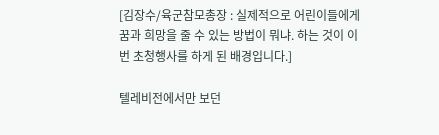[김장수/육군참모총장 : 실제적으로 어린이들에게 꿈과 희망을 줄 수 있는 방법이 뭐냐. 하는 것이 이번 초청행사를 하게 된 배경입니다.]

텔레비전에서만 보던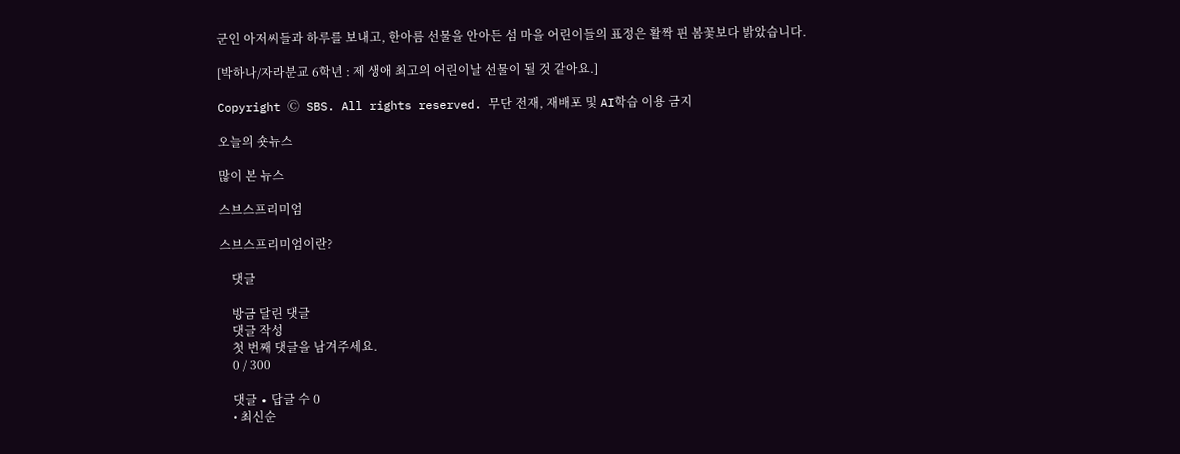군인 아저씨들과 하루를 보내고, 한아름 선물을 안아든 섬 마을 어린이들의 표정은 활짝 핀 봄꽃보다 밝았습니다.

[박하나/자라분교 6학년 : 제 생애 최고의 어린이날 선물이 될 것 같아요.]

Copyright Ⓒ SBS. All rights reserved. 무단 전재, 재배포 및 AI학습 이용 금지

오늘의 숏뉴스

많이 본 뉴스

스브스프리미엄

스브스프리미엄이란?

    댓글

    방금 달린 댓글
    댓글 작성
    첫 번째 댓글을 남겨주세요.
    0 / 300

    댓글 ∙ 답글 수 0
    • 최신순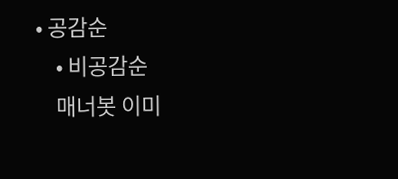• 공감순
    • 비공감순
    매너봇 이미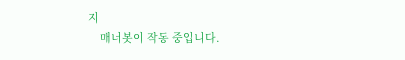지
    매너봇이 작동 중입니다.